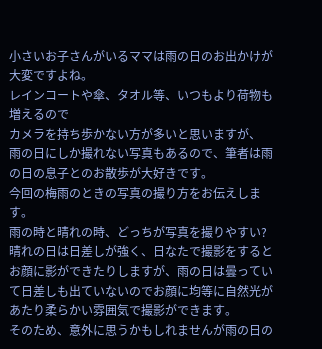小さいお子さんがいるママは雨の日のお出かけが大変ですよね。
レインコートや傘、タオル等、いつもより荷物も増えるので
カメラを持ち歩かない方が多いと思いますが、
雨の日にしか撮れない写真もあるので、筆者は雨の日の息子とのお散歩が大好きです。
今回の梅雨のときの写真の撮り方をお伝えします。
雨の時と晴れの時、どっちが写真を撮りやすい?
晴れの日は日差しが強く、日なたで撮影をするとお顔に影ができたりしますが、雨の日は曇っていて日差しも出ていないのでお顔に均等に自然光があたり柔らかい雰囲気で撮影ができます。
そのため、意外に思うかもしれませんが雨の日の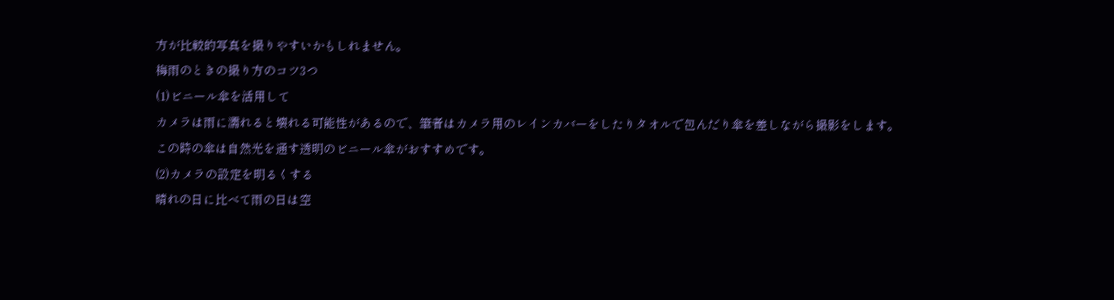方が比較的写真を撮りやすいかもしれません。
梅雨のときの撮り方のコツ3つ
(1)ビニール傘を活用して
カメラは雨に濡れると壊れる可能性があるので、筆者はカメラ用のレインカバーをしたりタオルで包んだり傘を差しながら撮影をします。
この時の傘は自然光を通す透明のビニール傘がおすすめです。
(2)カメラの設定を明るくする
晴れの日に比べて雨の日は空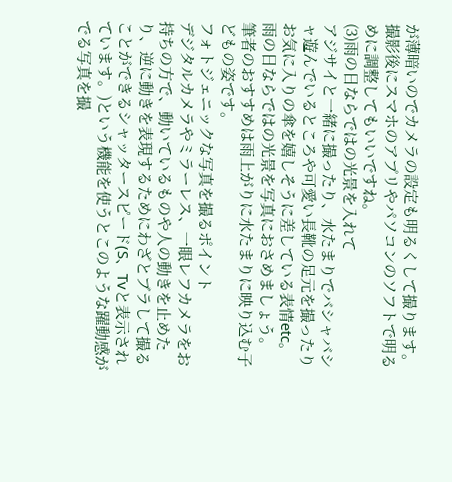が薄暗いのでカメラの設定も明るくして撮ります。
撮影後にスマホのアプリやパソコンのソフトで明るめに調整してもいいですね。
(3)雨の日ならではの光景を入れて
アジサイと一緒に撮ったり、水たまりでバシャバシャ遊んでいるところや可愛い長靴の足元を撮ったり
お気に入りの傘を嬉しそうに差している表情etc。
雨の日ならではの光景を写真におさめましょう。
筆者のおすすめは雨上がりに水たまりに映り込む子どもの姿です。
フォトジェニックな写真を撮るポイント
デジタルカメラやミラーレス、一眼レフカメラをお持ちの方で、動いているものや人の動きを止めたり、逆に動きを表現するためにわざとブラして撮ることができるシャッタースピード(S、Tvと表示されています。)という機能を使うとこのような躍動感がでる写真を撮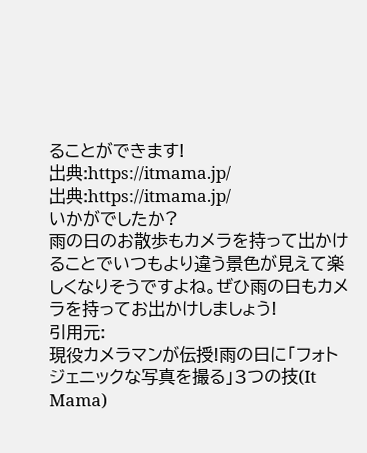ることができます!
出典:https://itmama.jp/
出典:https://itmama.jp/
いかがでしたか?
雨の日のお散歩もカメラを持って出かけることでいつもより違う景色が見えて楽しくなりそうですよね。ぜひ雨の日もカメラを持ってお出かけしましょう!
引用元:
現役カメラマンが伝授!雨の日に「フォトジェニックな写真を撮る」3つの技(It Mama)